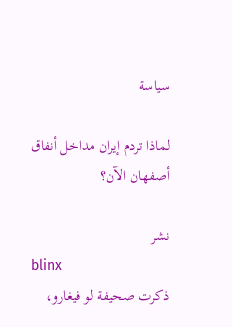سياسة

لماذا تردم إيران مداخل أنفاق أصفهان الآن؟

نشر
blinx
ذكرت صحيفة لو فيغارو،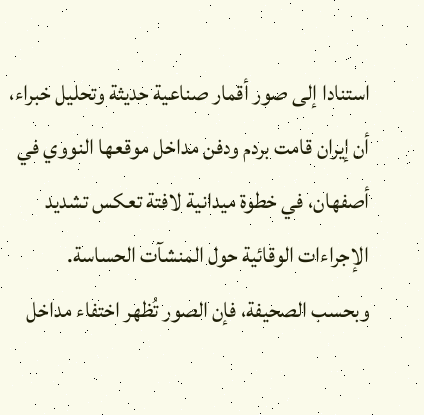استنادا إلى صور أقمار صناعية حديثة وتحليل خبراء، أن إيران قامت بردم ودفن مداخل موقعها النووي في أصفهان، في خطوة ميدانية لافتة تعكس تشديد الإجراءات الوقائية حول المنشآت الحساسة.
وبحسب الصحيفة، فإن الصور تُظهر اختفاء مداخل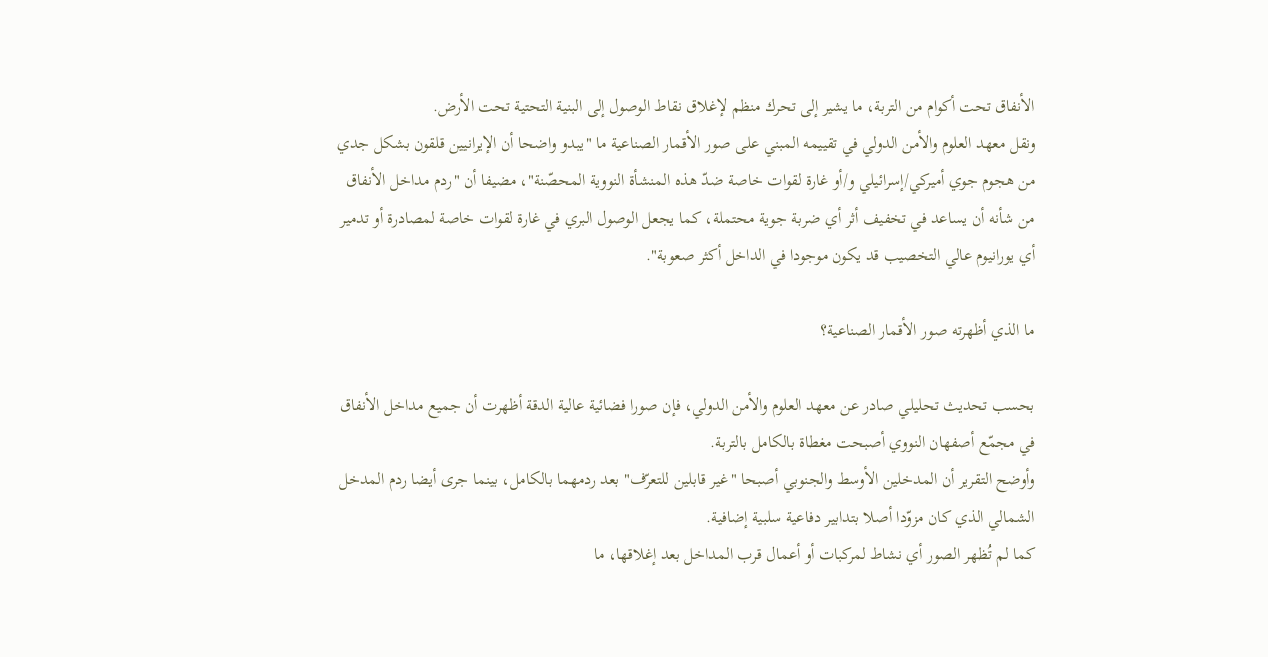الأنفاق تحت أكوام من التربة، ما يشير إلى تحرك منظم لإغلاق نقاط الوصول إلى البنية التحتية تحت الأرض.
ونقل معهد العلوم والأمن الدولي في تقييمه المبني على صور الأقمار الصناعية ما "يبدو واضحا أن الإيرانيين قلقون بشكل جدي من هجوم جوي أميركي/إسرائيلي و/أو غارة لقوات خاصة ضدّ هذه المنشأة النووية المحصّنة"، مضيفا أن "ردم مداخل الأنفاق من شأنه أن يساعد في تخفيف أثر أي ضربة جوية محتملة، كما يجعل الوصول البري في غارة لقوات خاصة لمصادرة أو تدمير أي يورانيوم عالي التخصيب قد يكون موجودا في الداخل أكثر صعوبة".

ما الذي أظهرته صور الأقمار الصناعية؟

بحسب تحديث تحليلي صادر عن معهد العلوم والأمن الدولي، فإن صورا فضائية عالية الدقة أظهرت أن جميع مداخل الأنفاق في مجمّع أصفهان النووي أصبحت مغطاة بالكامل بالتربة.
وأوضح التقرير أن المدخلين الأوسط والجنوبي أصبحا "غير قابلين للتعرّف" بعد ردمهما بالكامل، بينما جرى أيضا ردم المدخل الشمالي الذي كان مزوّدا أصلا بتدابير دفاعية سلبية إضافية.
كما لم تُظهر الصور أي نشاط لمركبات أو أعمال قرب المداخل بعد إغلاقها، ما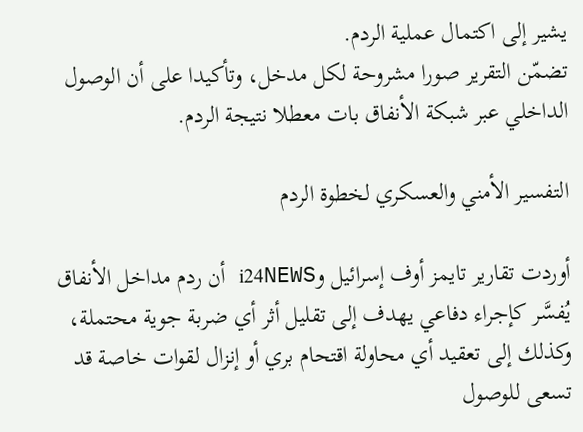يشير إلى اكتمال عملية الردم.
تضمّن التقرير صورا مشروحة لكل مدخل، وتأكيدا على أن الوصول الداخلي عبر شبكة الأنفاق بات معطلا نتيجة الردم.

التفسير الأمني والعسكري لخطوة الردم

أوردت تقارير تايمز أوف إسرائيل وi24NEWS أن ردم مداخل الأنفاق يُفسَّر كإجراء دفاعي يهدف إلى تقليل أثر أي ضربة جوية محتملة، وكذلك إلى تعقيد أي محاولة اقتحام بري أو إنزال لقوات خاصة قد تسعى للوصول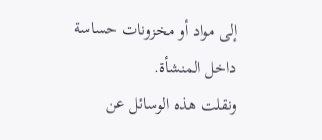إلى مواد أو مخزونات حساسة داخل المنشأة.
ونقلت هذه الوسائل عن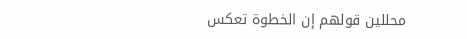محللين قولهم إن الخطوة تعكس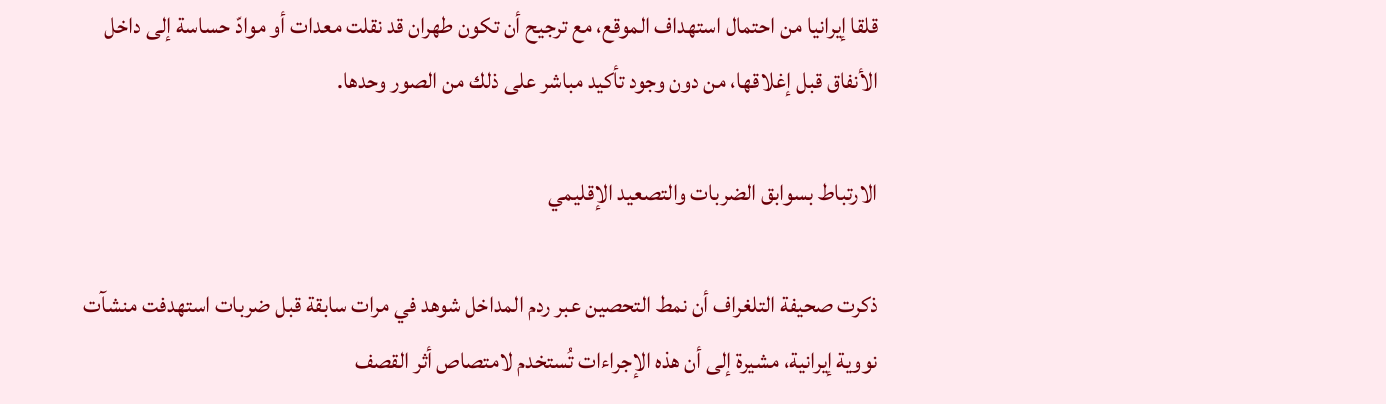قلقا إيرانيا من احتمال استهداف الموقع، مع ترجيح أن تكون طهران قد نقلت معدات أو موادّ حساسة إلى داخل الأنفاق قبل إغلاقها، من دون وجود تأكيد مباشر على ذلك من الصور وحدها.

الارتباط بسوابق الضربات والتصعيد الإقليمي

ذكرت صحيفة التلغراف أن نمط التحصين عبر ردم المداخل شوهد في مرات سابقة قبل ضربات استهدفت منشآت نووية إيرانية، مشيرة إلى أن هذه الإجراءات تُستخدم لامتصاص أثر القصف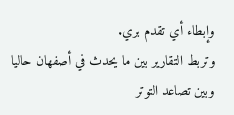وإبطاء أي تقدم بري.
وتربط التقارير بين ما يحدث في أصفهان حاليا وبين تصاعد التوتر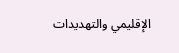الإقليمي والتهديدات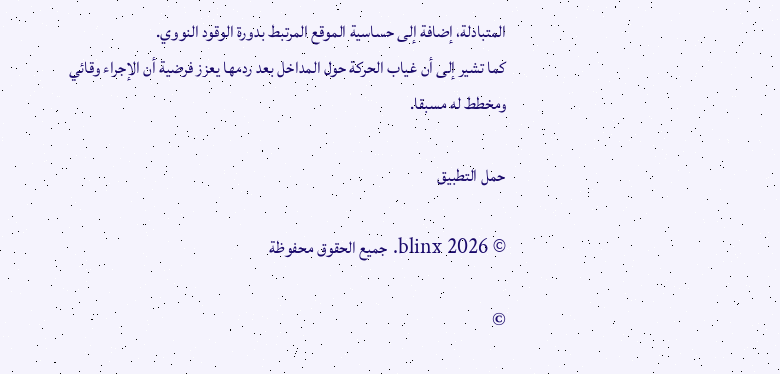المتبادلة، إضافة إلى حساسية الموقع المرتبط بدورة الوقود النووي.
كما تشير إلى أن غياب الحركة حول المداخل بعد ردمها يعزز فرضية أن الإجراء وقائي ومخطط له مسبقا.

حمل التطبيق

© 2026 blinx. جميع الحقوق محفوظة

©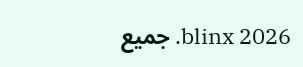2026 blinx. جميع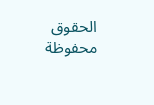الحقوق محفوظة